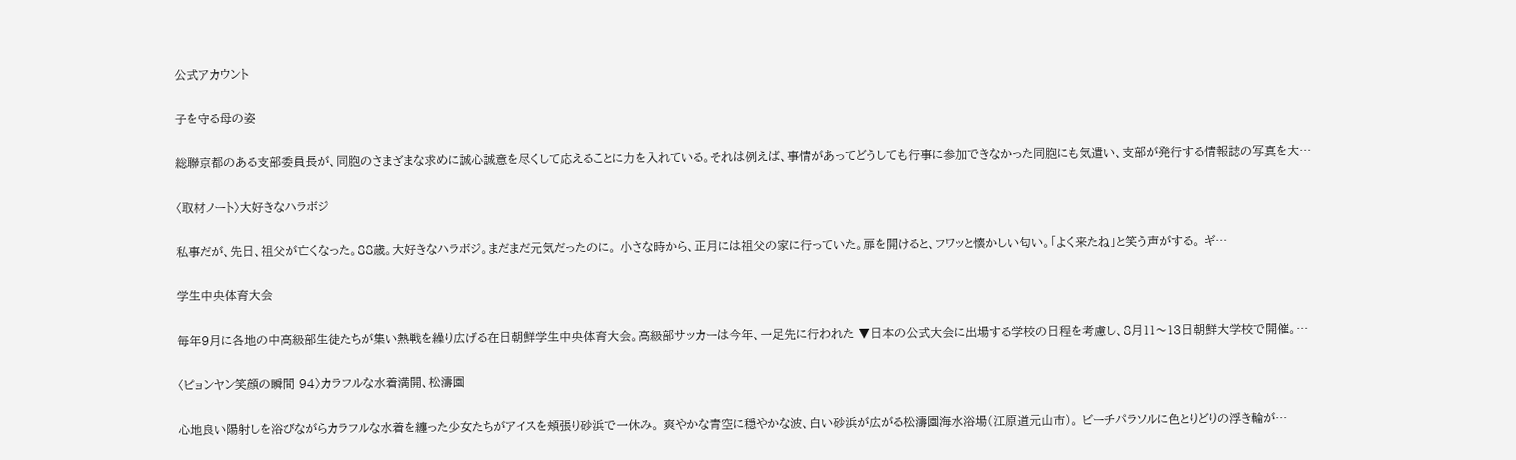公式アカウント

子を守る母の姿

総聯京都のある支部委員長が、同胞のさまざまな求めに誠心誠意を尽くして応えることに力を入れている。それは例えば、事情があってどうしても行事に参加できなかった同胞にも気遣い、支部が発行する情報誌の写真を大…

〈取材ノート〉大好きなハラボジ

私事だが、先日、祖父が亡くなった。88歳。大好きなハラボジ。まだまだ元気だったのに。 小さな時から、正月には祖父の家に行っていた。扉を開けると、フワッと懐かしい匂い。「よく来たね」と笑う声がする。 ギ…

学生中央体育大会

毎年9月に各地の中高級部生徒たちが集い熱戦を繰り広げる在日朝鮮学生中央体育大会。高級部サッカーは今年、一足先に行われた ▼日本の公式大会に出場する学校の日程を考慮し、8月11〜13日朝鮮大学校で開催。…

〈ピョンヤン笑顔の瞬間 94〉カラフルな水着満開、松濤園

心地良い陽射しを浴びながらカラフルな水着を纏った少女たちがアイスを頬張り砂浜で一休み。 爽やかな青空に穏やかな波、白い砂浜が広がる松濤園海水浴場(江原道元山市)。 ビーチパラソルに色とりどりの浮き輪が…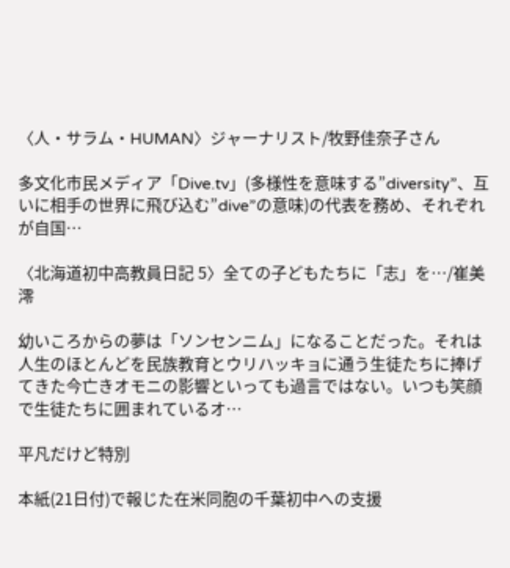〈人・サラム・HUMAN〉ジャーナリスト/牧野佳奈子さん

多文化市民メディア「Dive.tv」(多様性を意味する”diversity”、互いに相手の世界に飛び込む”dive”の意味)の代表を務め、それぞれが自国…

〈北海道初中高教員日記 5〉全ての子どもたちに「志」を…/崔美澪

幼いころからの夢は「ソンセンニム」になることだった。それは人生のほとんどを民族教育とウリハッキョに通う生徒たちに捧げてきた今亡きオモニの影響といっても過言ではない。いつも笑顔で生徒たちに囲まれているオ…

平凡だけど特別

本紙(21日付)で報じた在米同胞の千葉初中への支援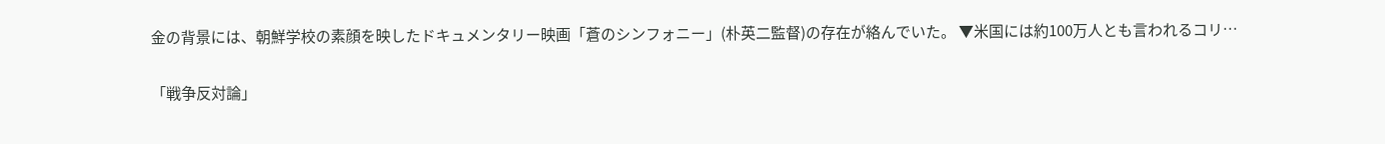金の背景には、朝鮮学校の素顔を映したドキュメンタリー映画「蒼のシンフォニー」(朴英二監督)の存在が絡んでいた。 ▼米国には約100万人とも言われるコリ…

「戦争反対論」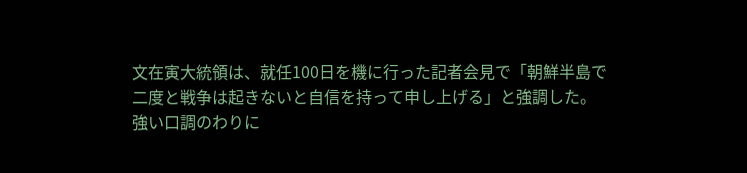文在寅大統領は、就任100日を機に行った記者会見で「朝鮮半島で二度と戦争は起きないと自信を持って申し上げる」と強調した。強い口調のわりに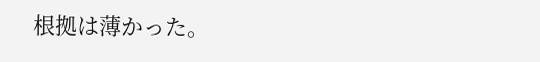根拠は薄かった。